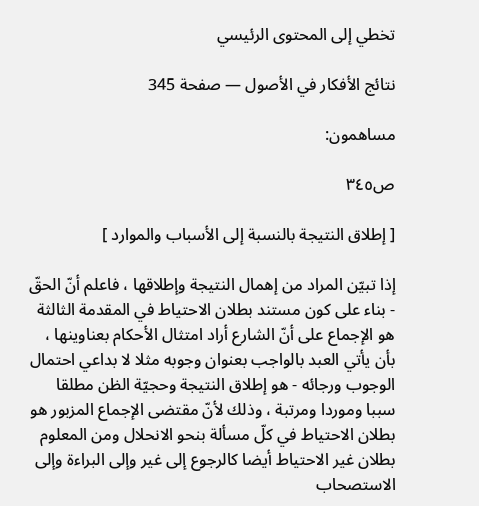تخطي إلى المحتوى الرئيسي

نتائج الأفكار في الأصول — صفحة 345

مساهمون:

ص٣٤٥

[ إطلاق النتيجة بالنسبة إلى الأسباب والموارد ]

إذا تبيّن المراد من إهمال النتيجة وإطلاقها ، فاعلم أنّ الحقّ - بناء على كون مستند بطلان الاحتياط في المقدمة الثالثة هو الإجماع على أنّ الشارع أراد امتثال الأحكام بعناوينها ، بأن يأتي العبد بالواجب بعنوان وجوبه مثلا لا بداعي احتمال الوجوب ورجائه - هو إطلاق النتيجة وحجيّة الظن مطلقا سببا وموردا ومرتبة ، وذلك لأنّ مقتضى الإجماع المزبور هو بطلان الاحتياط في كلّ مسألة بنحو الانحلال ومن المعلوم بطلان غير الاحتياط أيضا كالرجوع إلى غير وإلى البراءة وإلى الاستصحاب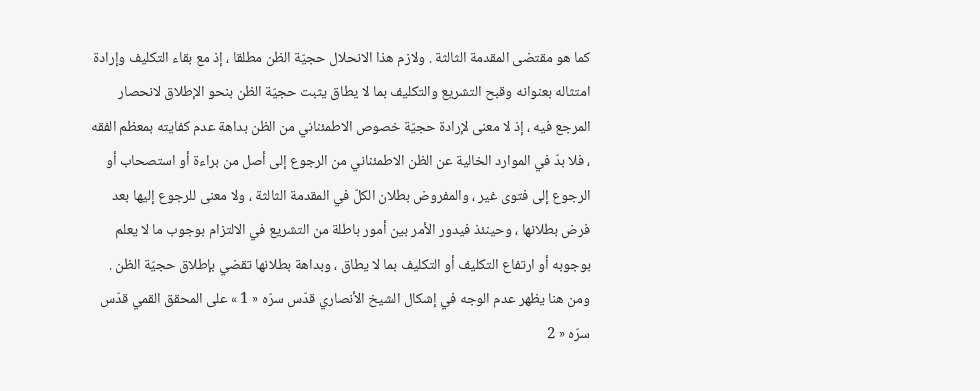كما هو مقتضى المقدمة الثالثة . ولازم هذا الانحلال حجيّة الظن مطلقا ، إذ مع بقاء التكليف وإرادة امتثاله بعنوانه وقبح التشريع والتكليف بما لا يطاق يثبت حجيّة الظن بنحو الإطلاق لانحصار المرجع فيه ، إذ لا معنى لإرادة حجيّة خصوص الاطمئناني من الظن بداهة عدم كفايته بمعظم الفقه ، فلا بدّ في الموارد الخالية عن الظن الاطمئناني من الرجوع إلى أصل من براءة أو استصحاب أو الرجوع إلى فتوى غير ، والمفروض بطلان الكلّ في المقدمة الثالثة ، ولا معنى للرجوع إليها بعد فرض بطلانها ، وحينئذ فيدور الأمر بين أمور باطلة من التشريع في الالتزام بوجوب ما لا يعلم بوجوبه أو ارتفاع التكليف أو التكليف بما لا يطاق ، وبداهة بطلانها تقضي بإطلاق حجيّة الظن . ومن هنا يظهر عدم الوجه في إشكال الشيخ الأنصاري قدّس سرّه « 1 » على المحقق القمي قدّس سرّه « 2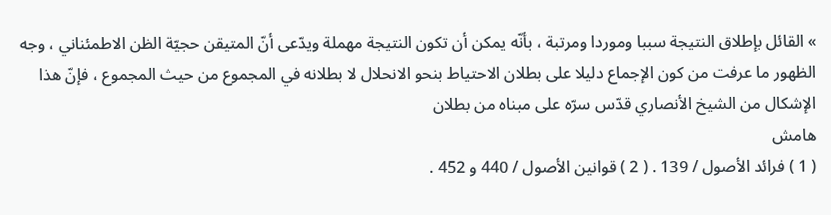» القائل بإطلاق النتيجة سببا وموردا ومرتبة ، بأنّه يمكن أن تكون النتيجة مهملة ويدّعى أنّ المتيقن حجيّة الظن الاطمئناني ، وجه الظهور ما عرفت من كون الإجماع دليلا على بطلان الاحتياط بنحو الانحلال لا بطلانه في المجموع من حيث المجموع ، فإنّ هذا الإشكال من الشيخ الأنصاري قدّس سرّه على مبناه من بطلان
هامش
( 1 ) فرائد الأصول / 139 . ( 2 ) قوانين الأصول / 440 و 452 .